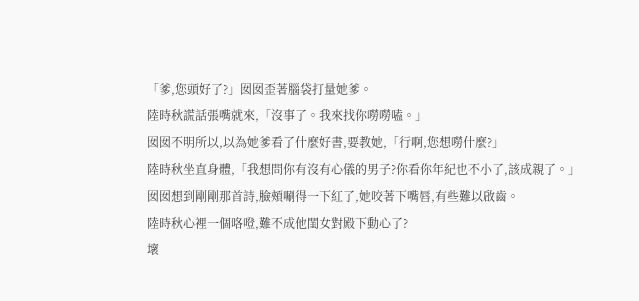「爹,您頭好了?」囡囡歪著腦袋打量她爹。
陸時秋謊話張嘴就來,「沒事了。我來找你嘮嘮嗑。」
囡囡不明所以,以為她爹看了什麼好書,要教她,「行啊,您想嘮什麼?」
陸時秋坐直身體,「我想問你有沒有心儀的男子?你看你年紀也不小了,該成親了。」
囡囡想到剛剛那首詩,臉頰唰得一下紅了,她咬著下嘴唇,有些難以啟齒。
陸時秋心裡一個咯噔,難不成他閨女對殿下動心了?
壞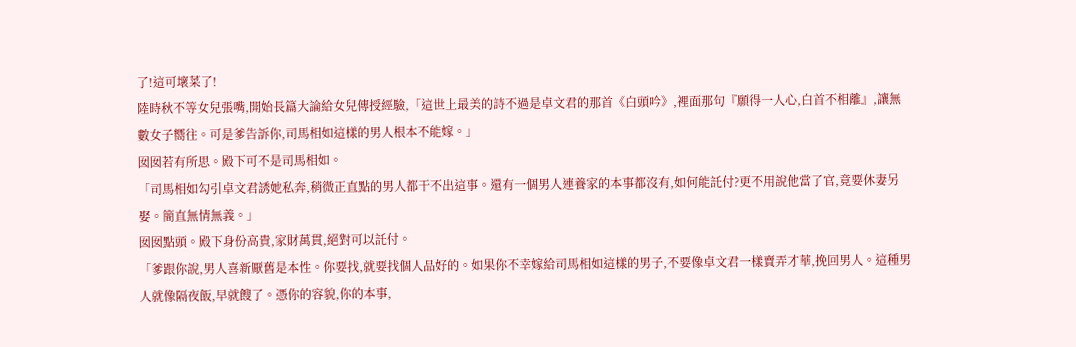了!這可壞菜了!
陸時秋不等女兒張嘴,開始長篇大論給女兒傳授經驗,「這世上最美的詩不過是卓文君的那首《白頭吟》,裡面那句『願得一人心,白首不相離』,讓無數女子嚮往。可是爹告訴你,司馬相如這樣的男人根本不能嫁。」
囡囡若有所思。殿下可不是司馬相如。
「司馬相如勾引卓文君誘她私奔,稍微正直點的男人都干不出這事。還有一個男人連養家的本事都沒有,如何能託付?更不用說他當了官,竟要休妻另娶。簡直無情無義。」
囡囡點頭。殿下身份高貴,家財萬貫,絕對可以託付。
「爹跟你說,男人喜新厭舊是本性。你要找,就要找個人品好的。如果你不幸嫁給司馬相如這樣的男子,不要像卓文君一樣賣弄才華,挽回男人。這種男人就像隔夜飯,早就餿了。憑你的容貌,你的本事,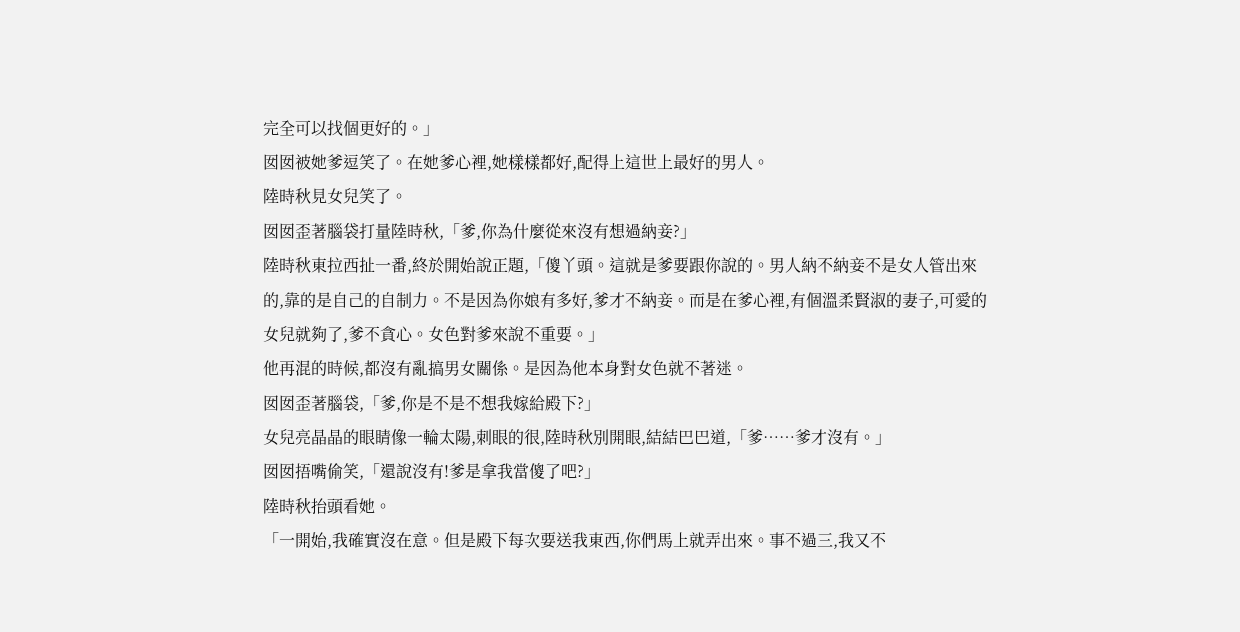完全可以找個更好的。」
囡囡被她爹逗笑了。在她爹心裡,她樣樣都好,配得上這世上最好的男人。
陸時秋見女兒笑了。
囡囡歪著腦袋打量陸時秋,「爹,你為什麼從來沒有想過納妾?」
陸時秋東拉西扯一番,終於開始說正題,「傻丫頭。這就是爹要跟你說的。男人納不納妾不是女人管出來的,靠的是自己的自制力。不是因為你娘有多好,爹才不納妾。而是在爹心裡,有個溫柔賢淑的妻子,可愛的女兒就夠了,爹不貪心。女色對爹來說不重要。」
他再混的時候,都沒有亂搞男女關係。是因為他本身對女色就不著迷。
囡囡歪著腦袋,「爹,你是不是不想我嫁給殿下?」
女兒亮晶晶的眼睛像一輪太陽,刺眼的很,陸時秋別開眼,結結巴巴道,「爹……爹才沒有。」
囡囡捂嘴偷笑,「還說沒有!爹是拿我當傻了吧?」
陸時秋抬頭看她。
「一開始,我確實沒在意。但是殿下每次要送我東西,你們馬上就弄出來。事不過三,我又不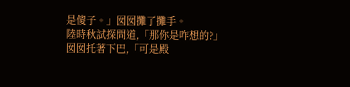是傻子。」囡囡攤了攤手。
陸時秋試探問道,「那你是咋想的?」
囡囡托著下巴,「可是殿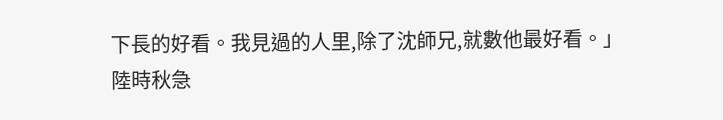下長的好看。我見過的人里,除了沈師兄,就數他最好看。」
陸時秋急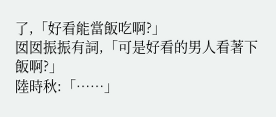了,「好看能當飯吃啊?」
囡囡振振有詞,「可是好看的男人看著下飯啊?」
陸時秋:「……」